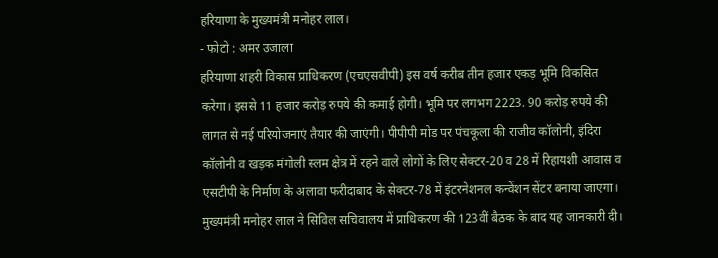हरियाणा के मुख्यमंत्री मनोहर लाल।
- फोटो : अमर उजाला
हरियाणा शहरी विकास प्राधिकरण (एचएसवीपी) इस वर्ष करीब तीन हजार एकड़ भूमि विकसित करेगा। इससे 11 हजार करोड़ रुपये की कमाई होगी। भूमि पर लगभग 2223. 90 करोड़ रुपये की लागत से नई परियोजनाएं तैयार की जाएंगी। पीपीपी मोड पर पंचकूला की राजीव कॉलोनी, इंदिरा कॉलोनी व खड़क मंगोली स्लम क्षेत्र में रहने वाले लोगों के लिए सेक्टर-20 व 28 में रिहायशी आवास व एसटीपी के निर्माण के अलावा फरीदाबाद के सेक्टर-78 में इंटरनेशनल कन्वेंशन सेंटर बनाया जाएगा।
मुख्यमंत्री मनोहर लाल ने सिविल सचिवालय में प्राधिकरण की 123वीं बैठक के बाद यह जानकारी दी।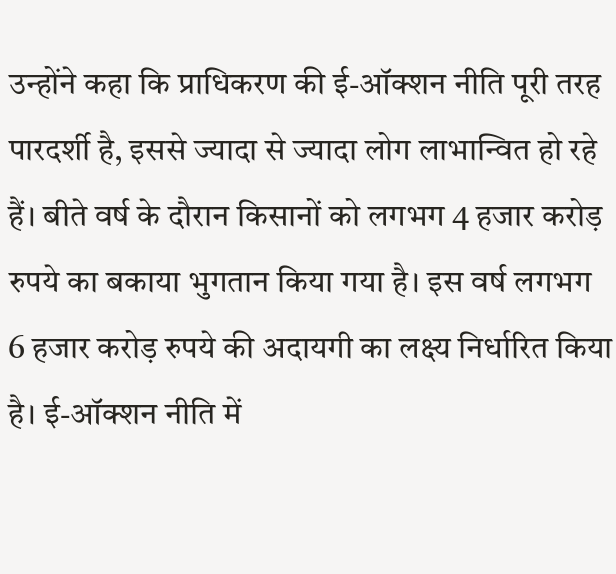उन्होंने कहा कि प्राधिकरण की ई-ऑक्शन नीति पूरी तरह पारदर्शी है, इससे ज्यादा से ज्यादा लोग लाभान्वित हो रहे हैं। बीते वर्ष के दौरान किसानों को लगभग 4 हजार करोड़ रुपये का बकाया भुगतान किया गया है। इस वर्ष लगभग 6 हजार करोड़ रुपये की अदायगी का लक्ष्य निर्धारित किया है। ई-ऑक्शन नीति में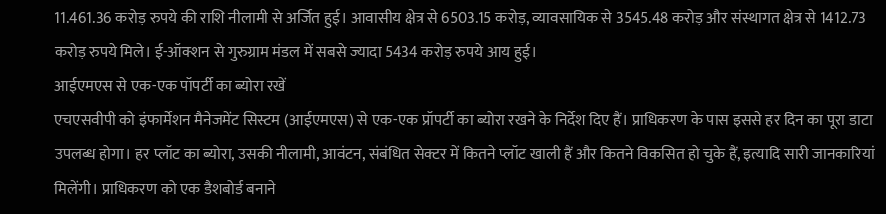11.461.36 करोड़ रुपये की राशि नीलामी से अर्जित हुई। आवासीय क्षेत्र से 6503.15 करोड़, व्यावसायिक से 3545.48 करोड़ और संस्थागत क्षेत्र से 1412.73 करोड़ रुपये मिले। ई-ऑक्शन से गुरुग्राम मंडल में सबसे ज्यादा 5434 करोड़ रुपये आय हुई।
आईएमएस से एक-एक पॉपर्टी का ब्योरा रखें
एचएसवीपी को इंफार्मेशन मैनेजमेंट सिस्टम (आईएमएस) से एक-एक प्रॉपर्टी का ब्योरा रखने के निर्देश दिए हैं। प्राधिकरण के पास इससे हर दिन का पूरा डाटा उपलब्ध होगा। हर प्लॉट का ब्योरा, उसकी नीलामी, आवंटन, संबंधित सेक्टर में कितने प्लॉट खाली हैं और कितने विकसित हो चुके हैं, इत्यादि सारी जानकारियां मिलेंगी। प्राधिकरण को एक डैशबोर्ड बनाने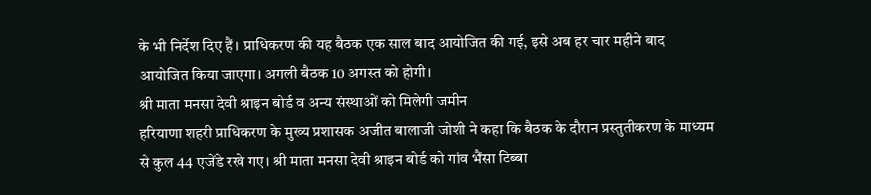के भी निर्देश दिए हैं। प्राधिकरण की यह बैठक एक साल बाद आयोजित की गई, इसे अब हर चार महीने बाद आयोजित किया जाएगा। अगली बैठक 10 अगस्त को होगी।
श्री माता मनसा देवी श्राइन बोर्ड व अन्य संस्थाओं को मिलेगी जमीन
हरियाणा शहरी प्राधिकरण के मुख्य प्रशासक अजीत बालाजी जोशी ने कहा कि बैठक के दौरान प्रस्तुतीकरण के माध्यम से कुल 44 एजेंडे रखे गए। श्री माता मनसा देवी श्राइन बोर्ड को गांव भैंसा टिब्बा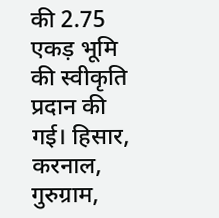की 2.75 एकड़ भूमि की स्वीकृति प्रदान की गई। हिसार, करनाल, गुरुग्राम,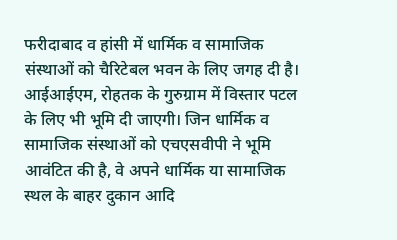फरीदाबाद व हांसी में धार्मिक व सामाजिक संस्थाओं को चैरिटेबल भवन के लिए जगह दी है। आईआईएम, रोहतक के गुरुग्राम में विस्तार पटल के लिए भी भूमि दी जाएगी। जिन धार्मिक व सामाजिक संस्थाओं को एचएसवीपी ने भूमि आवंटित की है, वे अपने धार्मिक या सामाजिक स्थल के बाहर दुकान आदि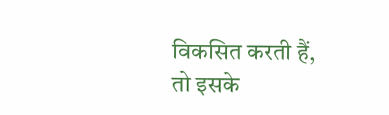विकसित करती हैं, तो इसके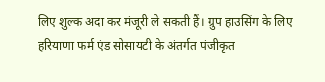लिए शुल्क अदा कर मंजूरी ले सकती हैं। ग्रुप हाउसिंग के लिए हरियाणा फर्म एंड सोसायटी के अंतर्गत पंजीकृत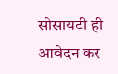सोसायटी ही आवेदन कर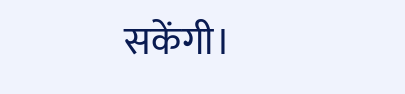सकेंगी।